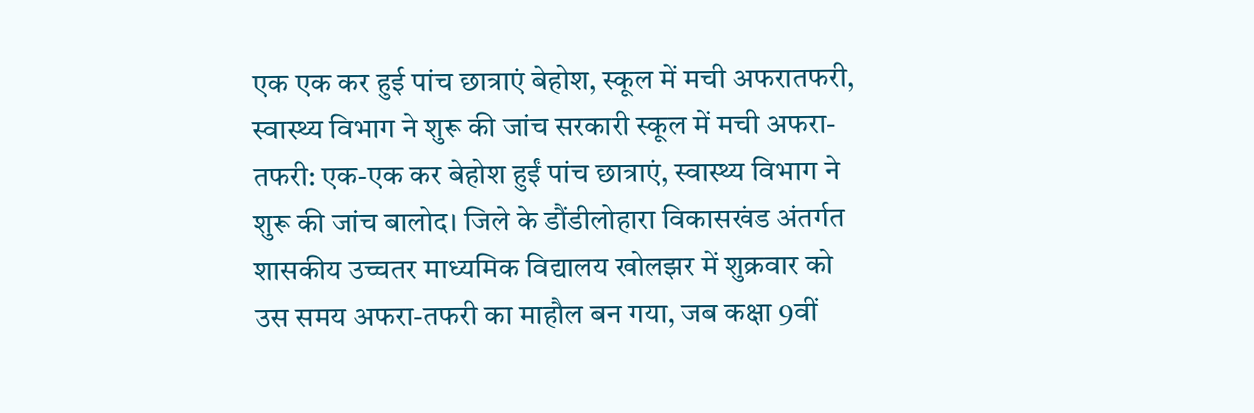एक एक कर हुई पांच छात्राएं बेहोश, स्कूल में मची अफरातफरी, स्वास्थ्य विभाग ने शुरू की जांच सरकारी स्कूल में मची अफरा-तफरी: एक-एक कर बेहोश हुईं पांच छात्राएं, स्वास्थ्य विभाग ने शुरू की जांच बालोद। जिले के डौंडीलोहारा विकासखंड अंतर्गत शासकीय उच्चतर माध्यमिक विद्यालय खोलझर में शुक्रवार को उस समय अफरा-तफरी का माहौल बन गया, जब कक्षा 9वीं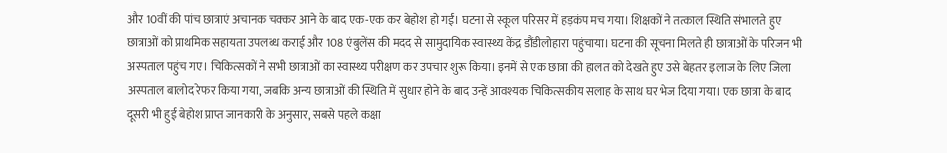और 10वीं की पांच छात्राएं अचानक चक्कर आने के बाद एक-एक कर बेहोश हो गईं। घटना से स्कूल परिसर में हड़कंप मच गया। शिक्षकों ने तत्काल स्थिति संभालते हुए छात्राओं को प्राथमिक सहायता उपलब्ध कराई और 108 एंबुलेंस की मदद से सामुदायिक स्वास्थ्य केंद्र डौंडीलोहारा पहुंचाया। घटना की सूचना मिलते ही छात्राओं के परिजन भी अस्पताल पहुंच गए। चिकित्सकों ने सभी छात्राओं का स्वास्थ्य परीक्षण कर उपचार शुरू किया। इनमें से एक छात्रा की हालत को देखते हुए उसे बेहतर इलाज के लिए जिला अस्पताल बालोद रेफर किया गया, जबकि अन्य छात्राओं की स्थिति में सुधार होने के बाद उन्हें आवश्यक चिकित्सकीय सलाह के साथ घर भेज दिया गया। एक छात्रा के बाद दूसरी भी हुई बेहोश प्राप्त जानकारी के अनुसार, सबसे पहले कक्षा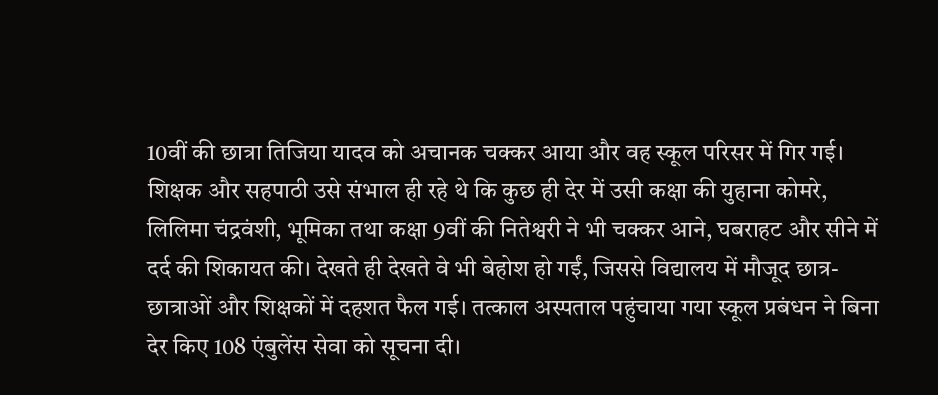10वीं की छात्रा तिजिया यादव को अचानक चक्कर आया और वह स्कूल परिसर में गिर गई। शिक्षक और सहपाठी उसे संभाल ही रहे थे कि कुछ ही देर में उसी कक्षा की युहाना कोमरे, लिलिमा चंद्रवंशी, भूमिका तथा कक्षा 9वीं की नितेश्वरी ने भी चक्कर आने, घबराहट और सीने में दर्द की शिकायत की। देखते ही देखते वे भी बेहोश हो गईं, जिससे विद्यालय में मौजूद छात्र-छात्राओं और शिक्षकों में दहशत फैल गई। तत्काल अस्पताल पहुंचाया गया स्कूल प्रबंधन ने बिना देर किए 108 एंबुलेंस सेवा को सूचना दी।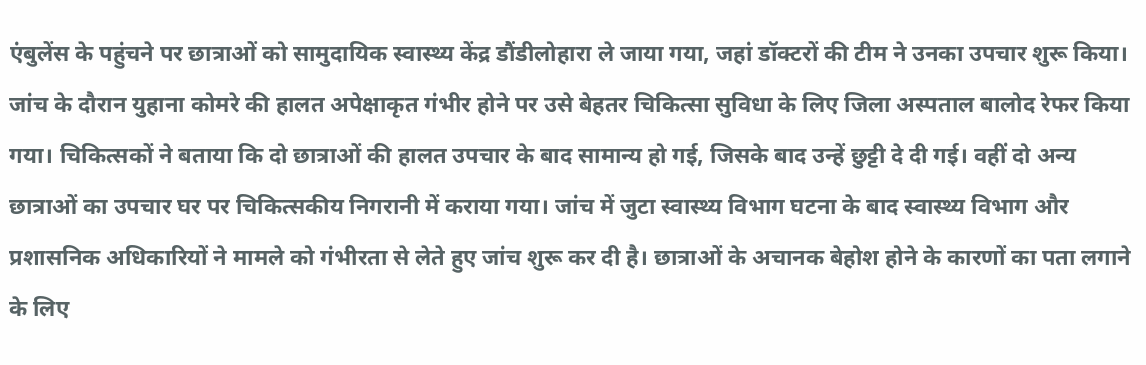एंबुलेंस के पहुंचने पर छात्राओं को सामुदायिक स्वास्थ्य केंद्र डौंडीलोहारा ले जाया गया, जहां डॉक्टरों की टीम ने उनका उपचार शुरू किया। जांच के दौरान युहाना कोमरे की हालत अपेक्षाकृत गंभीर होने पर उसे बेहतर चिकित्सा सुविधा के लिए जिला अस्पताल बालोद रेफर किया गया। चिकित्सकों ने बताया कि दो छात्राओं की हालत उपचार के बाद सामान्य हो गई, जिसके बाद उन्हें छुट्टी दे दी गई। वहीं दो अन्य छात्राओं का उपचार घर पर चिकित्सकीय निगरानी में कराया गया। जांच में जुटा स्वास्थ्य विभाग घटना के बाद स्वास्थ्य विभाग और प्रशासनिक अधिकारियों ने मामले को गंभीरता से लेते हुए जांच शुरू कर दी है। छात्राओं के अचानक बेहोश होने के कारणों का पता लगाने के लिए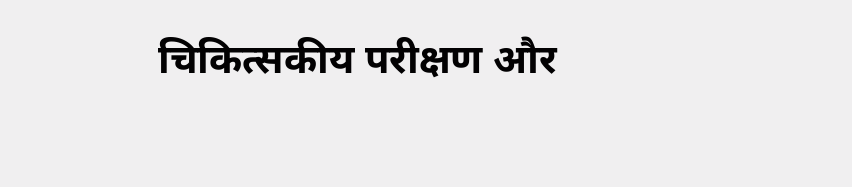चिकित्सकीय परीक्षण और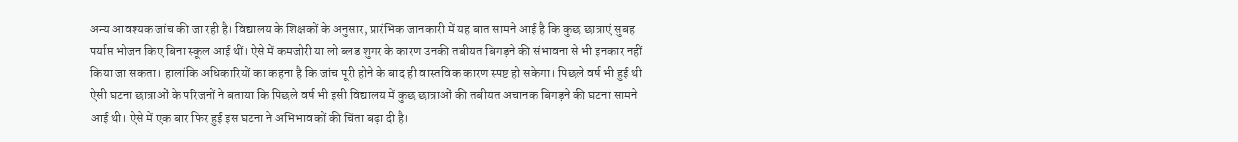अन्य आवश्यक जांच की जा रही है। विद्यालय के शिक्षकों के अनुसार, प्रारंभिक जानकारी में यह बात सामने आई है कि कुछ छात्राएं सुबह पर्याप्त भोजन किए बिना स्कूल आई थीं। ऐसे में कमजोरी या लो ब्लड शुगर के कारण उनकी तबीयत बिगड़ने की संभावना से भी इनकार नहीं किया जा सकता। हालांकि अधिकारियों का कहना है कि जांच पूरी होने के बाद ही वास्तविक कारण स्पष्ट हो सकेगा। पिछले वर्ष भी हुई थी ऐसी घटना छात्राओं के परिजनों ने बताया कि पिछले वर्ष भी इसी विद्यालय में कुछ छात्राओं की तबीयत अचानक बिगड़ने की घटना सामने आई थी। ऐसे में एक बार फिर हुई इस घटना ने अभिभावकों की चिंता बढ़ा दी है।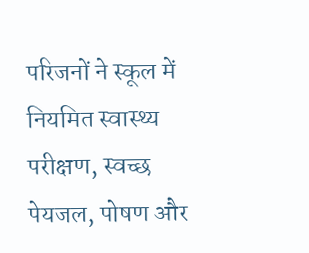परिजनों ने स्कूल में नियमित स्वास्थ्य परीक्षण, स्वच्छ पेयजल, पोषण और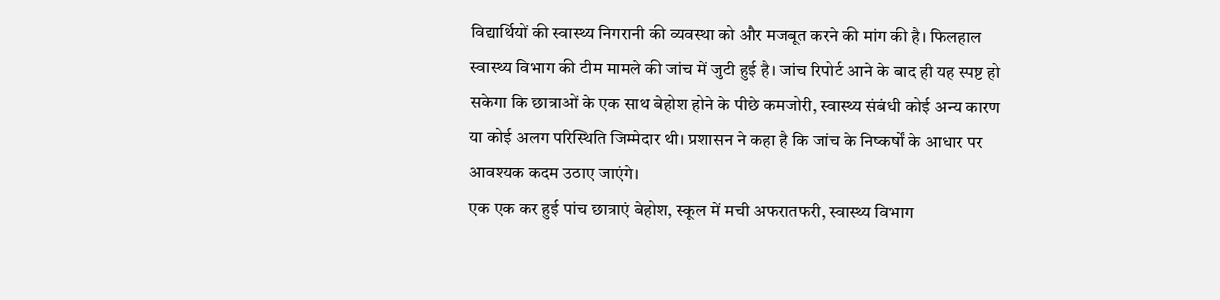विद्यार्थियों की स्वास्थ्य निगरानी की व्यवस्था को और मजबूत करने की मांग की है। फिलहाल स्वास्थ्य विभाग की टीम मामले की जांच में जुटी हुई है। जांच रिपोर्ट आने के बाद ही यह स्पष्ट हो सकेगा कि छात्राओं के एक साथ बेहोश होने के पीछे कमजोरी, स्वास्थ्य संबंधी कोई अन्य कारण या कोई अलग परिस्थिति जिम्मेदार थी। प्रशासन ने कहा है कि जांच के निष्कर्षों के आधार पर आवश्यक कदम उठाए जाएंगे।
एक एक कर हुई पांच छात्राएं बेहोश, स्कूल में मची अफरातफरी, स्वास्थ्य विभाग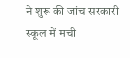ने शुरू की जांच सरकारी स्कूल में मची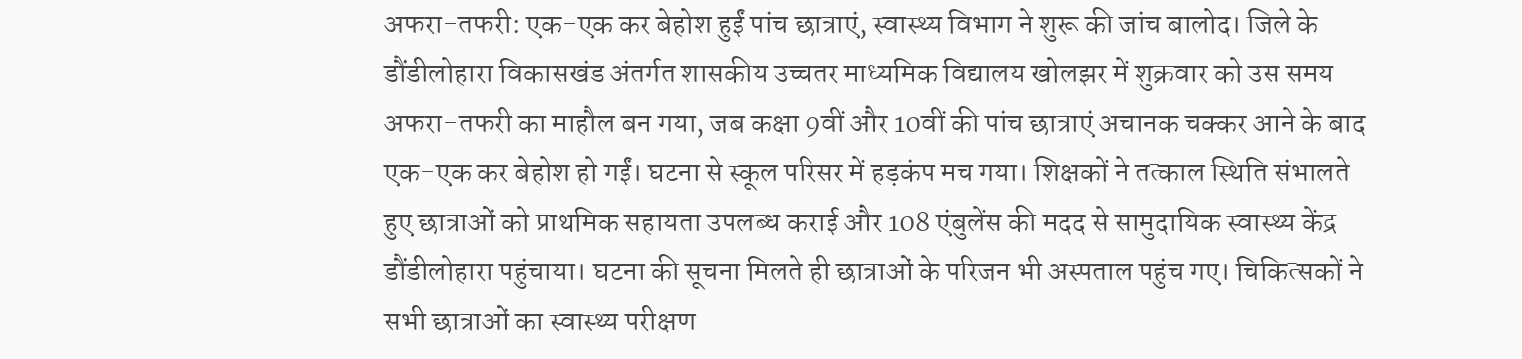अफरा-तफरी: एक-एक कर बेहोश हुईं पांच छात्राएं, स्वास्थ्य विभाग ने शुरू की जांच बालोद। जिले के डौंडीलोहारा विकासखंड अंतर्गत शासकीय उच्चतर माध्यमिक विद्यालय खोलझर में शुक्रवार को उस समय अफरा-तफरी का माहौल बन गया, जब कक्षा 9वीं और 10वीं की पांच छात्राएं अचानक चक्कर आने के बाद एक-एक कर बेहोश हो गईं। घटना से स्कूल परिसर में हड़कंप मच गया। शिक्षकों ने तत्काल स्थिति संभालते हुए छात्राओं को प्राथमिक सहायता उपलब्ध कराई और 108 एंबुलेंस की मदद से सामुदायिक स्वास्थ्य केंद्र डौंडीलोहारा पहुंचाया। घटना की सूचना मिलते ही छात्राओं के परिजन भी अस्पताल पहुंच गए। चिकित्सकों ने सभी छात्राओं का स्वास्थ्य परीक्षण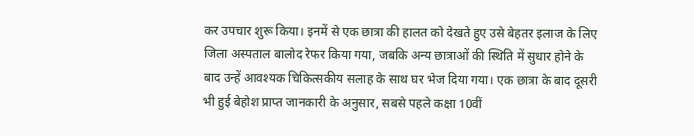कर उपचार शुरू किया। इनमें से एक छात्रा की हालत को देखते हुए उसे बेहतर इलाज के लिए जिला अस्पताल बालोद रेफर किया गया, जबकि अन्य छात्राओं की स्थिति में सुधार होने के बाद उन्हें आवश्यक चिकित्सकीय सलाह के साथ घर भेज दिया गया। एक छात्रा के बाद दूसरी भी हुई बेहोश प्राप्त जानकारी के अनुसार, सबसे पहले कक्षा 10वीं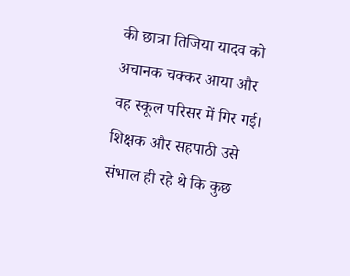की छात्रा तिजिया यादव को अचानक चक्कर आया और वह स्कूल परिसर में गिर गई। शिक्षक और सहपाठी उसे संभाल ही रहे थे कि कुछ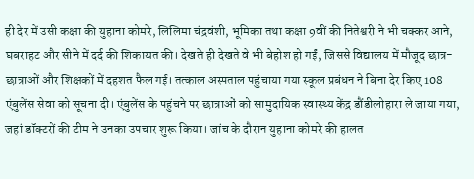ही देर में उसी कक्षा की युहाना कोमरे, लिलिमा चंद्रवंशी, भूमिका तथा कक्षा 9वीं की नितेश्वरी ने भी चक्कर आने, घबराहट और सीने में दर्द की शिकायत की। देखते ही देखते वे भी बेहोश हो गईं, जिससे विद्यालय में मौजूद छात्र-छात्राओं और शिक्षकों में दहशत फैल गई। तत्काल अस्पताल पहुंचाया गया स्कूल प्रबंधन ने बिना देर किए 108 एंबुलेंस सेवा को सूचना दी। एंबुलेंस के पहुंचने पर छात्राओं को सामुदायिक स्वास्थ्य केंद्र डौंडीलोहारा ले जाया गया, जहां डॉक्टरों की टीम ने उनका उपचार शुरू किया। जांच के दौरान युहाना कोमरे की हालत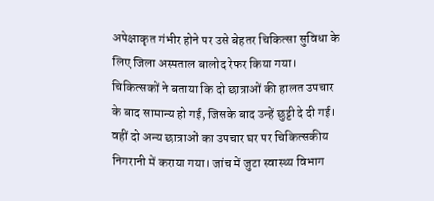अपेक्षाकृत गंभीर होने पर उसे बेहतर चिकित्सा सुविधा के लिए जिला अस्पताल बालोद रेफर किया गया। चिकित्सकों ने बताया कि दो छात्राओं की हालत उपचार के बाद सामान्य हो गई, जिसके बाद उन्हें छुट्टी दे दी गई। वहीं दो अन्य छात्राओं का उपचार घर पर चिकित्सकीय निगरानी में कराया गया। जांच में जुटा स्वास्थ्य विभाग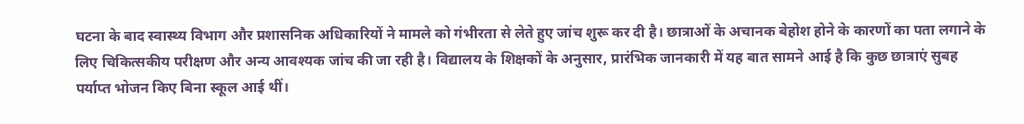घटना के बाद स्वास्थ्य विभाग और प्रशासनिक अधिकारियों ने मामले को गंभीरता से लेते हुए जांच शुरू कर दी है। छात्राओं के अचानक बेहोश होने के कारणों का पता लगाने के लिए चिकित्सकीय परीक्षण और अन्य आवश्यक जांच की जा रही है। विद्यालय के शिक्षकों के अनुसार, प्रारंभिक जानकारी में यह बात सामने आई है कि कुछ छात्राएं सुबह पर्याप्त भोजन किए बिना स्कूल आई थीं।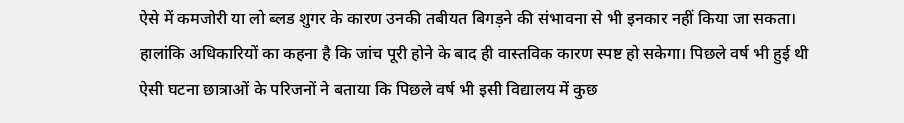ऐसे में कमजोरी या लो ब्लड शुगर के कारण उनकी तबीयत बिगड़ने की संभावना से भी इनकार नहीं किया जा सकता। हालांकि अधिकारियों का कहना है कि जांच पूरी होने के बाद ही वास्तविक कारण स्पष्ट हो सकेगा। पिछले वर्ष भी हुई थी ऐसी घटना छात्राओं के परिजनों ने बताया कि पिछले वर्ष भी इसी विद्यालय में कुछ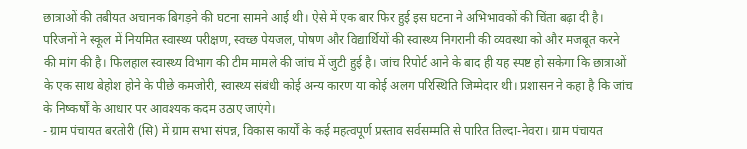छात्राओं की तबीयत अचानक बिगड़ने की घटना सामने आई थी। ऐसे में एक बार फिर हुई इस घटना ने अभिभावकों की चिंता बढ़ा दी है। परिजनों ने स्कूल में नियमित स्वास्थ्य परीक्षण, स्वच्छ पेयजल, पोषण और विद्यार्थियों की स्वास्थ्य निगरानी की व्यवस्था को और मजबूत करने की मांग की है। फिलहाल स्वास्थ्य विभाग की टीम मामले की जांच में जुटी हुई है। जांच रिपोर्ट आने के बाद ही यह स्पष्ट हो सकेगा कि छात्राओं के एक साथ बेहोश होने के पीछे कमजोरी, स्वास्थ्य संबंधी कोई अन्य कारण या कोई अलग परिस्थिति जिम्मेदार थी। प्रशासन ने कहा है कि जांच के निष्कर्षों के आधार पर आवश्यक कदम उठाए जाएंगे।
- ग्राम पंचायत बरतोरी (सि) में ग्राम सभा संपन्न, विकास कार्यों के कई महत्वपूर्ण प्रस्ताव सर्वसम्मति से पारित तिल्दा-नेवरा। ग्राम पंचायत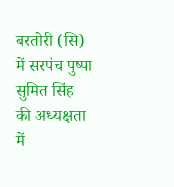बरतोरी (सि) में सरपंच पुष्पा सुमित सिंह की अध्यक्षता में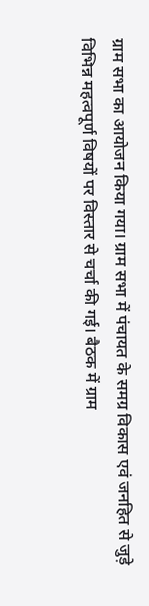ग्राम सभा का आयोजन किया गया। ग्राम सभा में पंचायत के समग्र विकास एवं जनहित से जुड़े विभिन्न महत्वपूर्ण विषयों पर विस्तार से चर्चा की गई। बैठक में ग्राम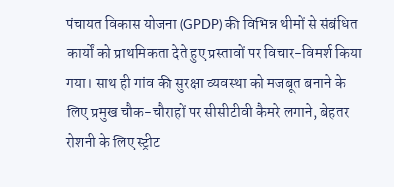पंचायत विकास योजना (GPDP) की विभिन्न थीमों से संबंधित कार्यों को प्राथमिकता देते हुए प्रस्तावों पर विचार-विमर्श किया गया। साथ ही गांव की सुरक्षा व्यवस्था को मजबूत बनाने के लिए प्रमुख चौक-चौराहों पर सीसीटीवी कैमरे लगाने, बेहतर रोशनी के लिए स्ट्रीट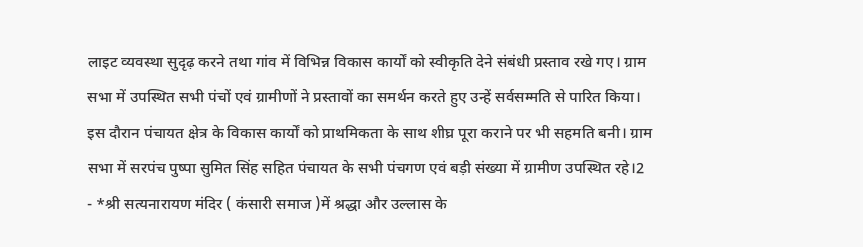लाइट व्यवस्था सुदृढ़ करने तथा गांव में विभिन्न विकास कार्यों को स्वीकृति देने संबंधी प्रस्ताव रखे गए। ग्राम सभा में उपस्थित सभी पंचों एवं ग्रामीणों ने प्रस्तावों का समर्थन करते हुए उन्हें सर्वसम्मति से पारित किया। इस दौरान पंचायत क्षेत्र के विकास कार्यों को प्राथमिकता के साथ शीघ्र पूरा कराने पर भी सहमति बनी। ग्राम सभा में सरपंच पुष्पा सुमित सिंह सहित पंचायत के सभी पंचगण एवं बड़ी संख्या में ग्रामीण उपस्थित रहे।2
- *श्री सत्यनारायण मंदिर ( कंसारी समाज )में श्रद्धा और उल्लास के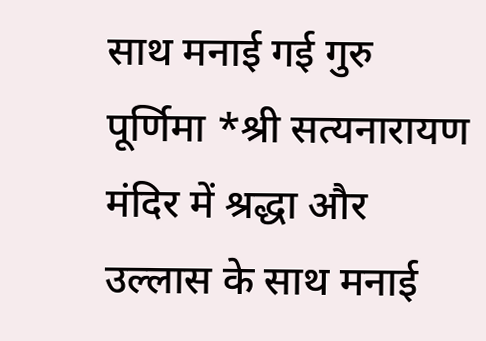साथ मनाई गई गुरु पूर्णिमा *श्री सत्यनारायण मंदिर में श्रद्धा और उल्लास के साथ मनाई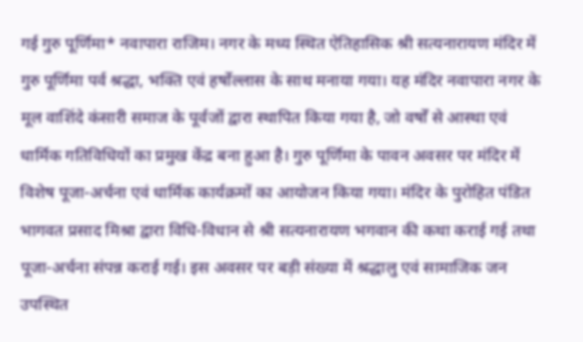गई गुरु पूर्णिमा* नवापारा राजिम। नगर के मध्य स्थित ऐतिहासिक श्री सत्यनारायण मंदिर में गुरु पूर्णिमा पर्व श्रद्धा, भक्ति एवं हर्षोल्लास के साथ मनाया गया। यह मंदिर नवापारा नगर के मूल वाशिंदे कंसारी समाज के पूर्वजों द्वारा स्थापित किया गया है, जो वर्षों से आस्था एवं धार्मिक गतिविधियों का प्रमुख केंद्र बना हुआ है। गुरु पूर्णिमा के पावन अवसर पर मंदिर में विशेष पूजा-अर्चना एवं धार्मिक कार्यक्रमों का आयोजन किया गया। मंदिर के पुरोहित पंडित भागवत प्रसाद मिश्रा द्वारा विधि-विधान से श्री सत्यनारायण भगवान की कथा कराई गई तथा पूजा-अर्चना संपन्न कराई गई। इस अवसर पर बड़ी संख्या में श्रद्धालु एवं सामाजिक जन उपस्थित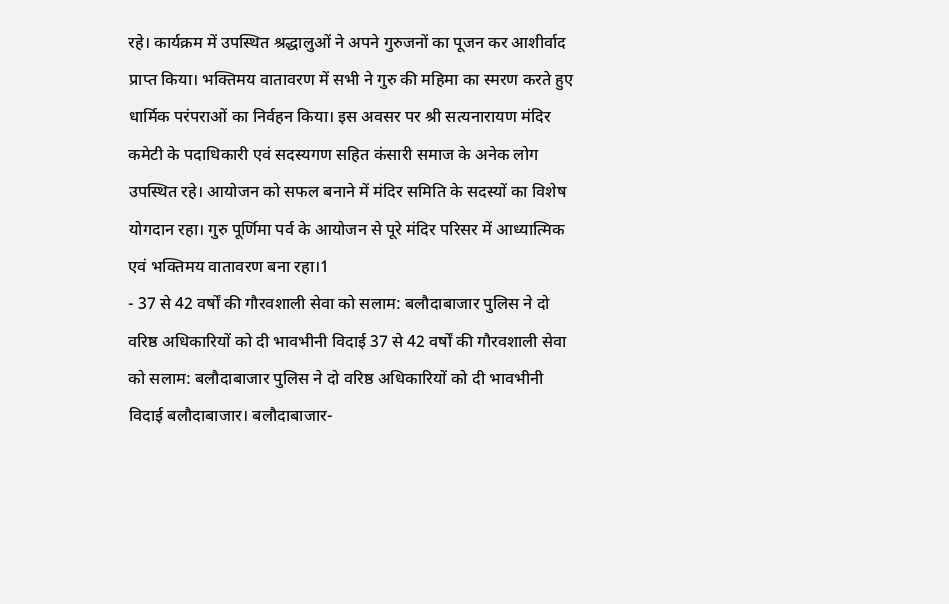रहे। कार्यक्रम में उपस्थित श्रद्धालुओं ने अपने गुरुजनों का पूजन कर आशीर्वाद प्राप्त किया। भक्तिमय वातावरण में सभी ने गुरु की महिमा का स्मरण करते हुए धार्मिक परंपराओं का निर्वहन किया। इस अवसर पर श्री सत्यनारायण मंदिर कमेटी के पदाधिकारी एवं सदस्यगण सहित कंसारी समाज के अनेक लोग उपस्थित रहे। आयोजन को सफल बनाने में मंदिर समिति के सदस्यों का विशेष योगदान रहा। गुरु पूर्णिमा पर्व के आयोजन से पूरे मंदिर परिसर में आध्यात्मिक एवं भक्तिमय वातावरण बना रहा।1
- 37 से 42 वर्षों की गौरवशाली सेवा को सलाम: बलौदाबाजार पुलिस ने दो वरिष्ठ अधिकारियों को दी भावभीनी विदाई 37 से 42 वर्षों की गौरवशाली सेवा को सलाम: बलौदाबाजार पुलिस ने दो वरिष्ठ अधिकारियों को दी भावभीनी विदाई बलौदाबाजार। बलौदाबाजार-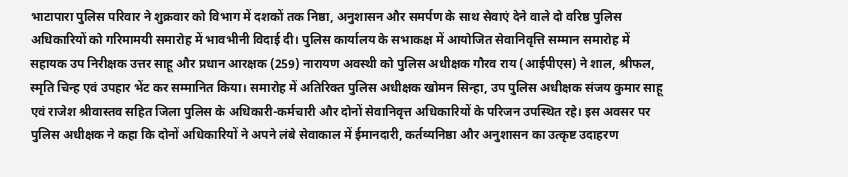भाटापारा पुलिस परिवार ने शुक्रवार को विभाग में दशकों तक निष्ठा, अनुशासन और समर्पण के साथ सेवाएं देने वाले दो वरिष्ठ पुलिस अधिकारियों को गरिमामयी समारोह में भावभीनी विदाई दी। पुलिस कार्यालय के सभाकक्ष में आयोजित सेवानिवृत्ति सम्मान समारोह में सहायक उप निरीक्षक उत्तर साहू और प्रधान आरक्षक (259) नारायण अवस्थी को पुलिस अधीक्षक गौरव राय (आईपीएस) ने शाल, श्रीफल, स्मृति चिन्ह एवं उपहार भेंट कर सम्मानित किया। समारोह में अतिरिक्त पुलिस अधीक्षक खोमन सिन्हा, उप पुलिस अधीक्षक संजय कुमार साहू एवं राजेश श्रीवास्तव सहित जिला पुलिस के अधिकारी-कर्मचारी और दोनों सेवानिवृत्त अधिकारियों के परिजन उपस्थित रहे। इस अवसर पर पुलिस अधीक्षक ने कहा कि दोनों अधिकारियों ने अपने लंबे सेवाकाल में ईमानदारी, कर्तव्यनिष्ठा और अनुशासन का उत्कृष्ट उदाहरण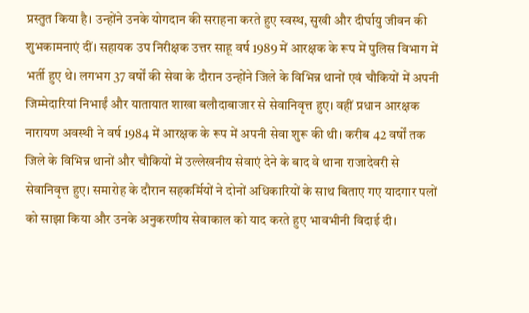प्रस्तुत किया है। उन्होंने उनके योगदान की सराहना करते हुए स्वस्थ, सुखी और दीर्घायु जीवन की शुभकामनाएं दीं। सहायक उप निरीक्षक उत्तर साहू वर्ष 1989 में आरक्षक के रूप में पुलिस विभाग में भर्ती हुए थे। लगभग 37 वर्षों की सेवा के दौरान उन्होंने जिले के विभिन्न थानों एवं चौकियों में अपनी जिम्मेदारियां निभाईं और यातायात शाखा बलौदाबाजार से सेवानिवृत्त हुए। वहीं प्रधान आरक्षक नारायण अवस्थी ने वर्ष 1984 में आरक्षक के रूप में अपनी सेवा शुरू की थी। करीब 42 वर्षों तक जिले के विभिन्न थानों और चौकियों में उल्लेखनीय सेवाएं देने के बाद वे थाना राजादेवरी से सेवानिवृत्त हुए। समारोह के दौरान सहकर्मियों ने दोनों अधिकारियों के साथ बिताए गए यादगार पलों को साझा किया और उनके अनुकरणीय सेवाकाल को याद करते हुए भावभीनी विदाई दी।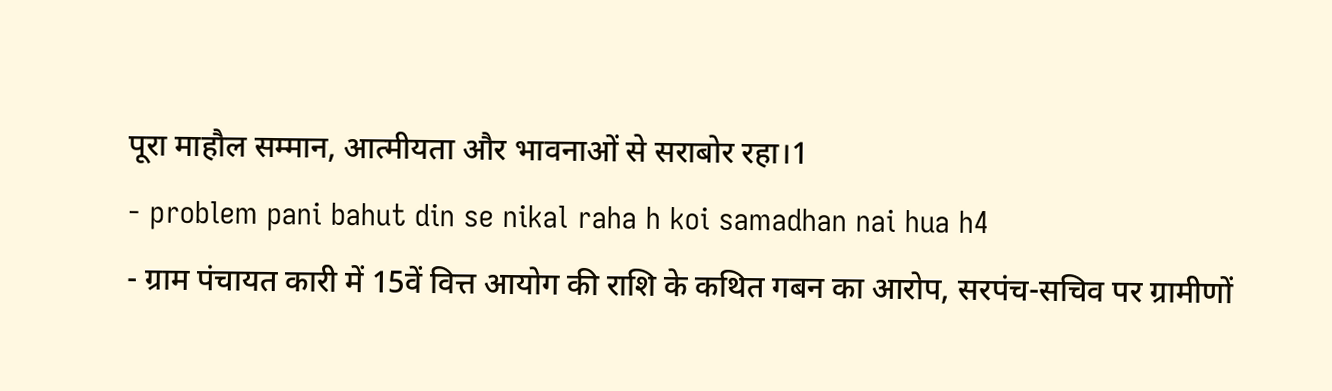पूरा माहौल सम्मान, आत्मीयता और भावनाओं से सराबोर रहा।1
- problem pani bahut din se nikal raha h koi samadhan nai hua h4
- ग्राम पंचायत कारी में 15वें वित्त आयोग की राशि के कथित गबन का आरोप, सरपंच-सचिव पर ग्रामीणों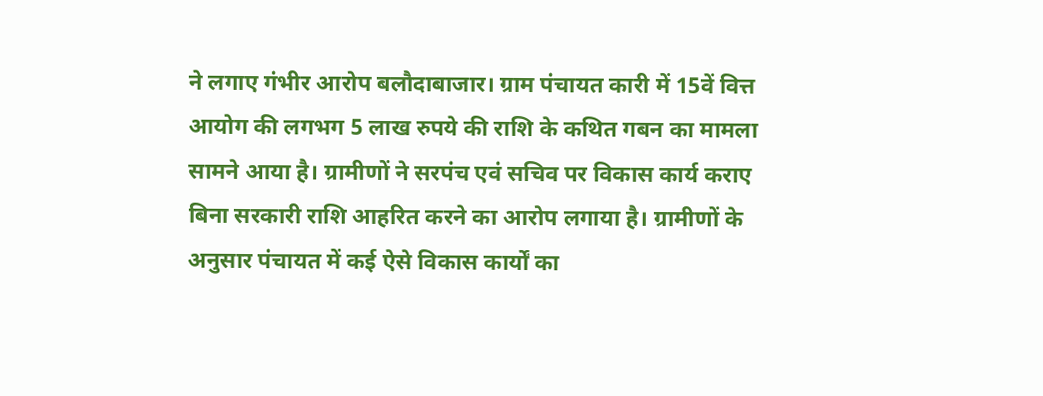ने लगाए गंभीर आरोप बलौदाबाजार। ग्राम पंचायत कारी में 15वें वित्त आयोग की लगभग 5 लाख रुपये की राशि के कथित गबन का मामला सामने आया है। ग्रामीणों ने सरपंच एवं सचिव पर विकास कार्य कराए बिना सरकारी राशि आहरित करने का आरोप लगाया है। ग्रामीणों के अनुसार पंचायत में कई ऐसे विकास कार्यों का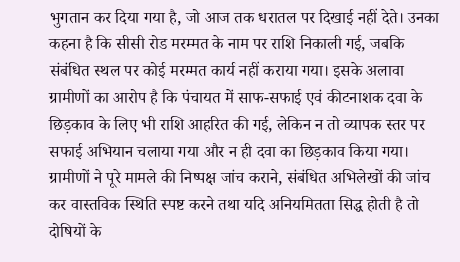भुगतान कर दिया गया है, जो आज तक धरातल पर दिखाई नहीं देते। उनका कहना है कि सीसी रोड मरम्मत के नाम पर राशि निकाली गई, जबकि संबंधित स्थल पर कोई मरम्मत कार्य नहीं कराया गया। इसके अलावा ग्रामीणों का आरोप है कि पंचायत में साफ-सफाई एवं कीटनाशक दवा के छिड़काव के लिए भी राशि आहरित की गई, लेकिन न तो व्यापक स्तर पर सफाई अभियान चलाया गया और न ही दवा का छिड़काव किया गया। ग्रामीणों ने पूरे मामले की निष्पक्ष जांच कराने, संबंधित अभिलेखों की जांच कर वास्तविक स्थिति स्पष्ट करने तथा यदि अनियमितता सिद्ध होती है तो दोषियों के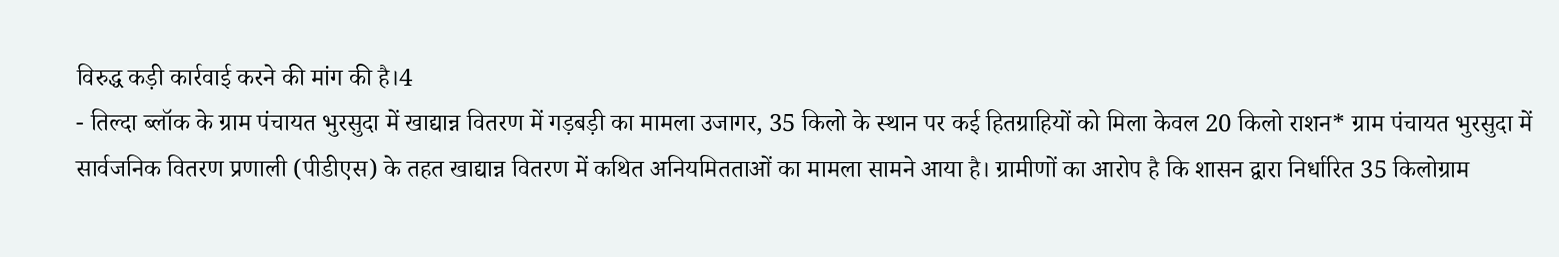विरुद्ध कड़ी कार्रवाई करने की मांग की है।4
- तिल्दा ब्लॉक के ग्राम पंचायत भुरसुदा में खाद्यान्न वितरण में गड़बड़ी का मामला उजागर, 35 किलो के स्थान पर कई हितग्राहियों को मिला केवल 20 किलो राशन* ग्राम पंचायत भुरसुदा में सार्वजनिक वितरण प्रणाली (पीडीएस) के तहत खाद्यान्न वितरण में कथित अनियमितताओं का मामला सामने आया है। ग्रामीणों का आरोप है कि शासन द्वारा निर्धारित 35 किलोग्राम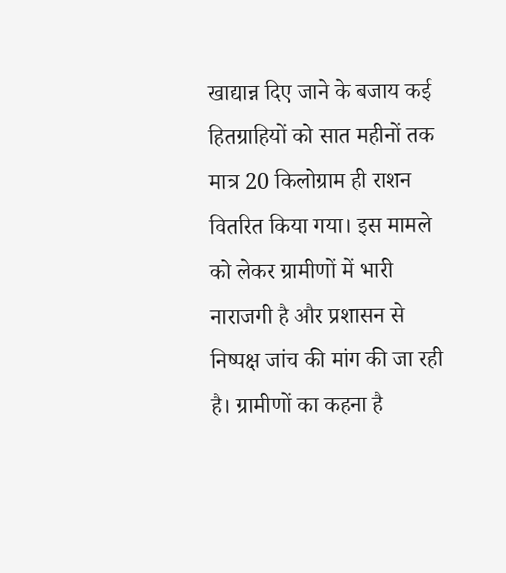खाद्यान्न दिए जाने के बजाय कई हितग्राहियों को सात महीनों तक मात्र 20 किलोग्राम ही राशन वितरित किया गया। इस मामले को लेकर ग्रामीणों में भारी नाराजगी है और प्रशासन से निष्पक्ष जांच की मांग की जा रही है। ग्रामीणों का कहना है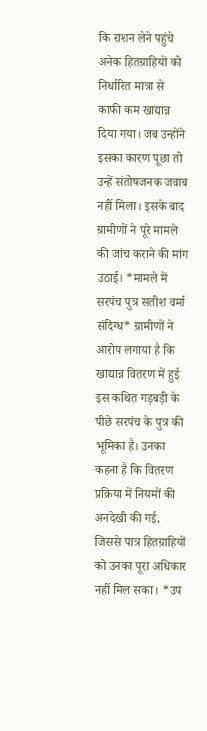कि राशन लेने पहुंचे अनेक हितग्राहियों को निर्धारित मात्रा से काफी कम खाद्यान्न दिया गया। जब उन्होंने इसका कारण पूछा तो उन्हें संतोषजनक जवाब नहीं मिला। इसके बाद ग्रामीणों ने पूरे मामले की जांच कराने की मांग उठाई। *मामले में सरपंच पुत्र सतीश वर्मा संदिग्ध* ग्रामीणों ने आरोप लगाया है कि खाद्यान्न वितरण में हुई इस कथित गड़बड़ी के पीछे सरपंच के पुत्र की भूमिका है। उनका कहना है कि वितरण प्रक्रिया में नियमों की अनदेखी की गई, जिससे पात्र हितग्राहियों को उनका पूरा अधिकार नहीं मिल सका। *उप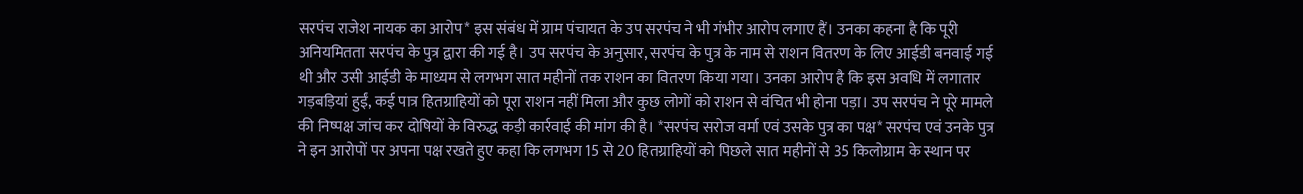सरपंच राजेश नायक का आरोप* इस संबंध में ग्राम पंचायत के उप सरपंच ने भी गंभीर आरोप लगाए हैं। उनका कहना है कि पूरी अनियमितता सरपंच के पुत्र द्वारा की गई है। उप सरपंच के अनुसार, सरपंच के पुत्र के नाम से राशन वितरण के लिए आईडी बनवाई गई थी और उसी आईडी के माध्यम से लगभग सात महीनों तक राशन का वितरण किया गया। उनका आरोप है कि इस अवधि में लगातार गड़बड़ियां हुईं, कई पात्र हितग्राहियों को पूरा राशन नहीं मिला और कुछ लोगों को राशन से वंचित भी होना पड़ा। उप सरपंच ने पूरे मामले की निष्पक्ष जांच कर दोषियों के विरुद्ध कड़ी कार्रवाई की मांग की है। *सरपंच सरोज वर्मा एवं उसके पुत्र का पक्ष* सरपंच एवं उनके पुत्र ने इन आरोपों पर अपना पक्ष रखते हुए कहा कि लगभग 15 से 20 हितग्राहियों को पिछले सात महीनों से 35 किलोग्राम के स्थान पर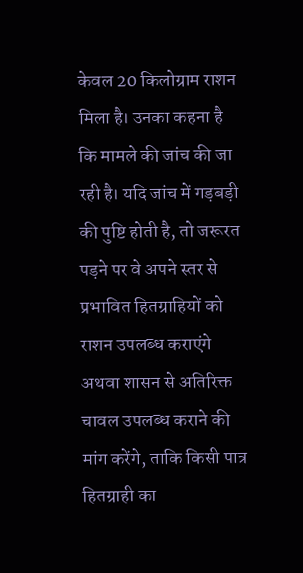केवल 20 किलोग्राम राशन मिला है। उनका कहना है कि मामले की जांच की जा रही है। यदि जांच में गड़बड़ी की पुष्टि होती है, तो जरूरत पड़ने पर वे अपने स्तर से प्रभावित हितग्राहियों को राशन उपलब्ध कराएंगे अथवा शासन से अतिरिक्त चावल उपलब्ध कराने की मांग करेंगे, ताकि किसी पात्र हितग्राही का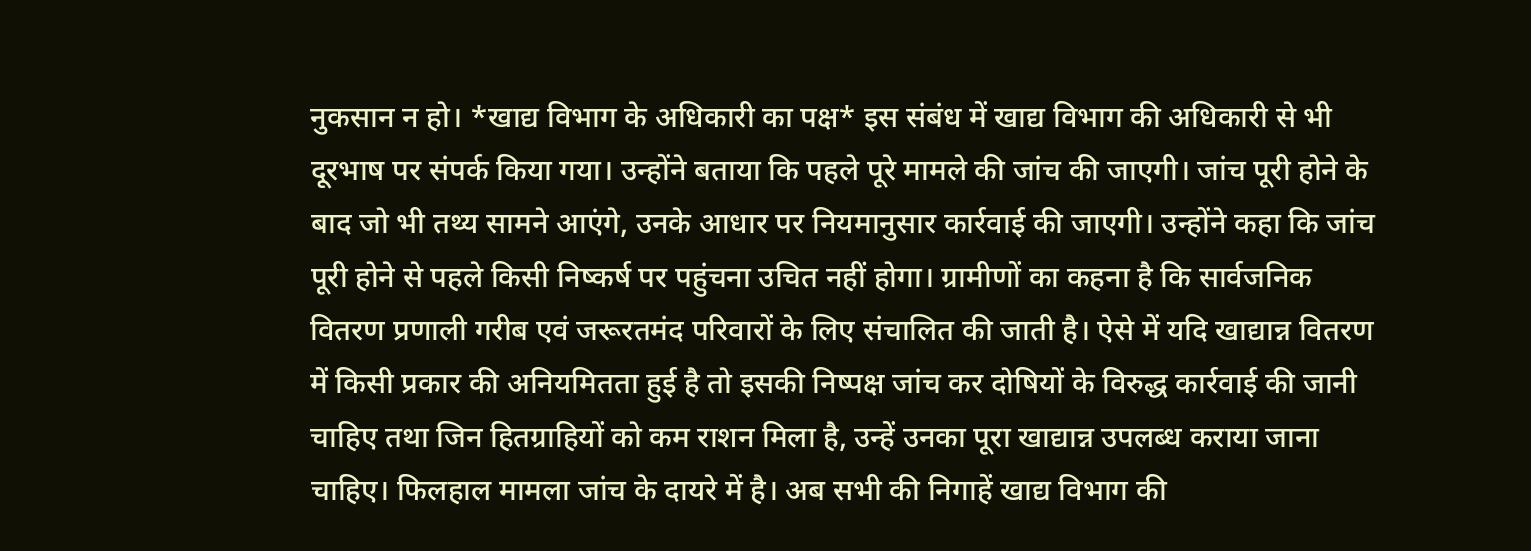नुकसान न हो। *खाद्य विभाग के अधिकारी का पक्ष* इस संबंध में खाद्य विभाग की अधिकारी से भी दूरभाष पर संपर्क किया गया। उन्होंने बताया कि पहले पूरे मामले की जांच की जाएगी। जांच पूरी होने के बाद जो भी तथ्य सामने आएंगे, उनके आधार पर नियमानुसार कार्रवाई की जाएगी। उन्होंने कहा कि जांच पूरी होने से पहले किसी निष्कर्ष पर पहुंचना उचित नहीं होगा। ग्रामीणों का कहना है कि सार्वजनिक वितरण प्रणाली गरीब एवं जरूरतमंद परिवारों के लिए संचालित की जाती है। ऐसे में यदि खाद्यान्न वितरण में किसी प्रकार की अनियमितता हुई है तो इसकी निष्पक्ष जांच कर दोषियों के विरुद्ध कार्रवाई की जानी चाहिए तथा जिन हितग्राहियों को कम राशन मिला है, उन्हें उनका पूरा खाद्यान्न उपलब्ध कराया जाना चाहिए। फिलहाल मामला जांच के दायरे में है। अब सभी की निगाहें खाद्य विभाग की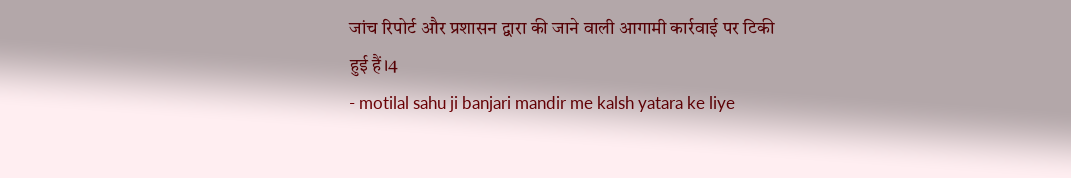जांच रिपोर्ट और प्रशासन द्वारा की जाने वाली आगामी कार्रवाई पर टिकी हुई हैं।4
- motilal sahu ji banjari mandir me kalsh yatara ke liye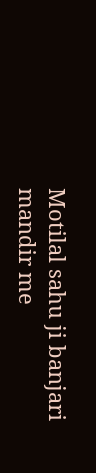Motilal sahu ji banjari mandir me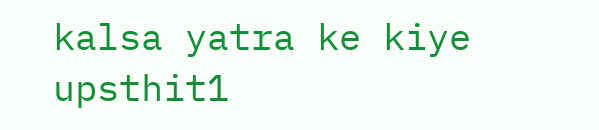kalsa yatra ke kiye upsthit1